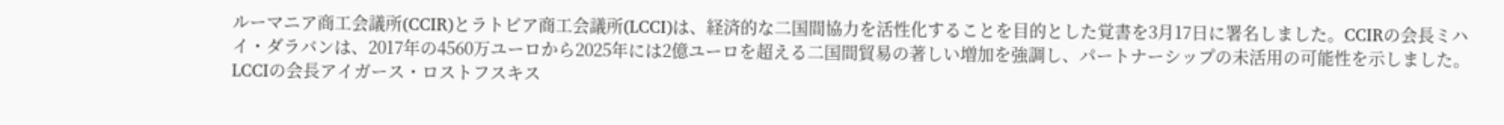ルーマニア商工会議所(CCIR)とラトビア商工会議所(LCCI)は、経済的な二国間協力を活性化することを目的とした覚書を3月17日に署名しました。CCIRの会長ミハイ・ダラバンは、2017年の4560万ユーロから2025年には2億ユーロを超える二国間貿易の著しい増加を強調し、パートナーシップの未活用の可能性を示しました。LCCIの会長アイガース・ロストフスキス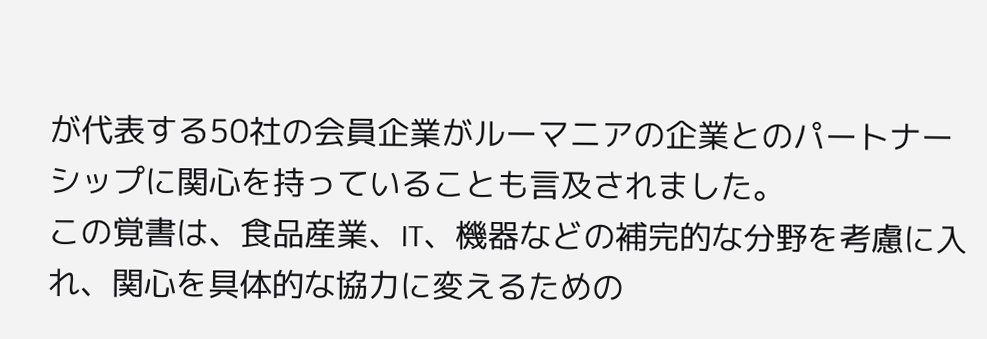が代表する50社の会員企業がルーマニアの企業とのパートナーシップに関心を持っていることも言及されました。
この覚書は、食品産業、IT、機器などの補完的な分野を考慮に入れ、関心を具体的な協力に変えるための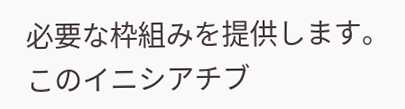必要な枠組みを提供します。このイニシアチブ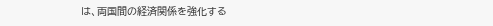は、両国間の経済関係を強化する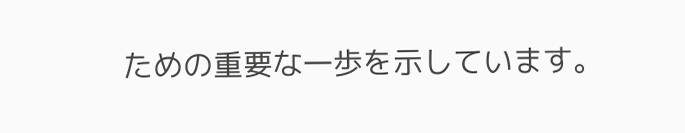ための重要な一歩を示しています。